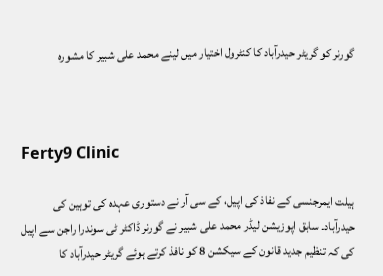گورنر کو گریٹر حیدرآباد کا کنٹرول اختیار میں لینے محمد علی شبیر کا مشورہ



Ferty9 Clinic

ہیلت ایمرجنسی کے نفاذ کی اپیل، کے سی آر نے دستوری عہدہ کی توہین کی
حیدرآباد۔ سابق اپوزیشن لیڈر محمد علی شبیر نے گورنر ڈاکٹر ٹی سوندرا راجن سے اپیل کی کہ تنظیم جدید قانون کے سیکشن 8 کو نافذ کرتے ہوئے گریٹر حیدرآباد کا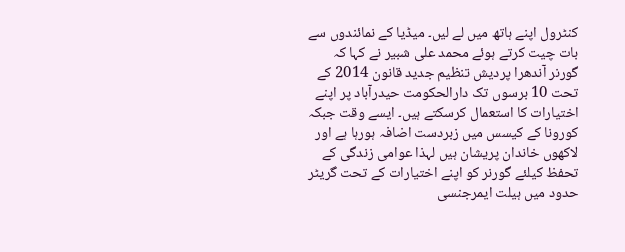کنٹرول اپنے ہاتھ میں لے لیں۔ میڈیا کے نمائندوں سے بات چیت کرتے ہوئے محمد علی شبیر نے کہا کہ گورنر آندھرا پردیش تنظیم جدید قانون 2014 کے تحت 10 برسوں تک دارالحکومت حیدرآباد پر اپنے اختیارات کا استعمال کرسکتے ہیں۔ ایسے وقت جبکہ کورونا کے کیسس میں زبردست اضافہ ہورہا ہے اور لاکھوں خاندان پریشان ہیں لہذا عوامی زندگی کے تحفظ کیلئے گورنر کو اپنے اختیارات کے تحت گریٹر حدود میں ہیلت ایمرجنسی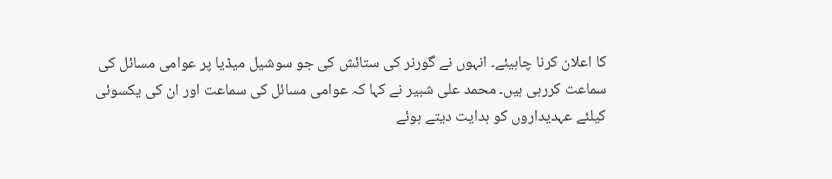کا اعلان کرنا چاہیئے۔ انہوں نے گورنر کی ستائش کی جو سوشیل میڈیا پر عوامی مسائل کی سماعت کررہی ہیں۔ محمد علی شبیر نے کہا کہ عوامی مسائل کی سماعت اور ان کی یکسوئی کیلئے عہدیداروں کو ہدایت دیتے ہوئے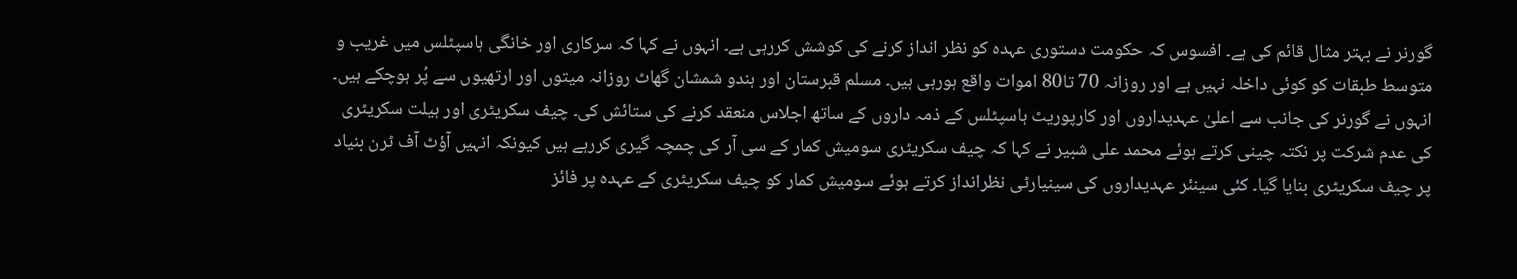گورنر نے بہتر مثال قائم کی ہے۔ افسوس کہ حکومت دستوری عہدہ کو نظر انداز کرنے کی کوشش کررہی ہے۔ انہوں نے کہا کہ سرکاری اور خانگی ہاسپٹلس میں غریب و متوسط طبقات کو کوئی داخلہ نہیں ہے اور روزانہ 70 تا80 اموات واقع ہورہی ہیں۔ مسلم قبرستان اور ہندو شمشان گھاٹ روزانہ میتوں اور ارتھیوں سے پُر ہوچکے ہیں۔ انہوں نے گورنر کی جانب سے اعلیٰ عہدیداروں اور کارپوریٹ ہاسپٹلس کے ذمہ داروں کے ساتھ اجلاس منعقد کرنے کی ستائش کی۔ چیف سکریٹری اور ہیلت سکریٹری کی عدم شرکت پر نکتہ چینی کرتے ہوئے محمد علی شبیر نے کہا کہ چیف سکریٹری سومیش کمار کے سی آر کی چمچہ گیری کررہے ہیں کیونکہ انہیں آؤٹ آف ٹرن بنیاد پر چیف سکریٹری بنایا گیا۔ کئی سینئر عہدیداروں کی سینیارٹی نظرانداز کرتے ہوئے سومیش کمار کو چیف سکریٹری کے عہدہ پر فائز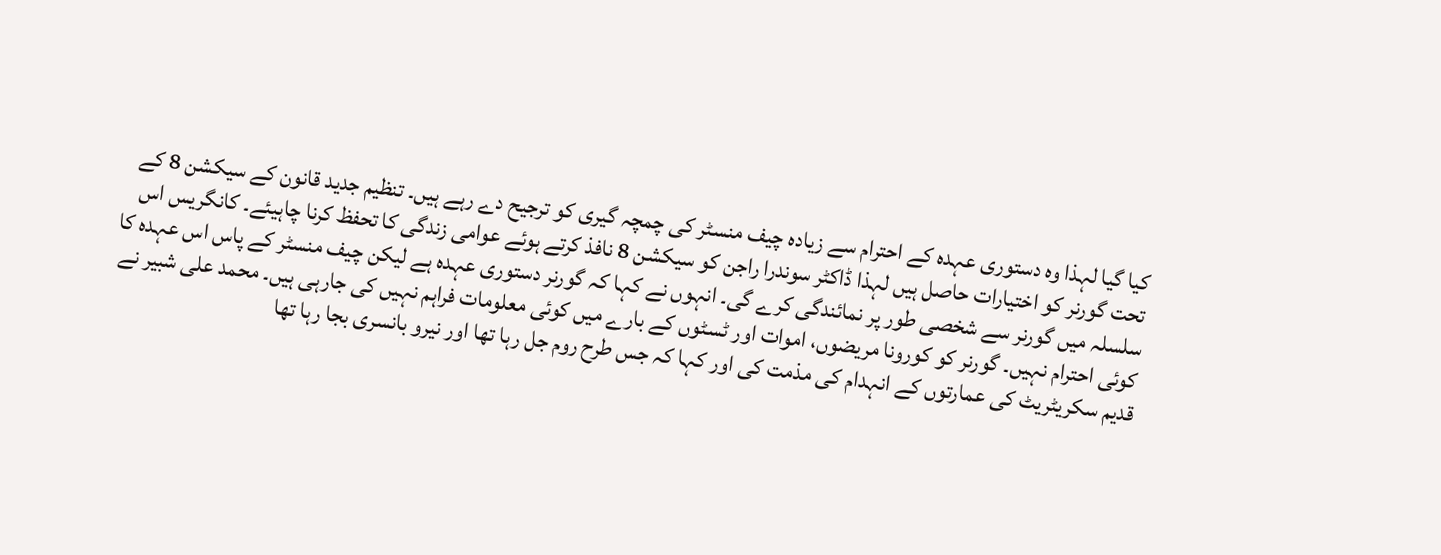کیا گیا لہذا وہ دستوری عہدہ کے احترام سے زیادہ چیف منسٹر کی چمچہ گیری کو ترجیح دے رہے ہیں۔ تنظیم جدید قانون کے سیکشن 8 کے تحت گورنر کو اختیارات حاصل ہیں لہذا ڈاکٹر سوندرا راجن کو سیکشن 8 نافذ کرتے ہوئے عوامی زندگی کا تحفظ کرنا چاہیئے۔ کانگریس اس سلسلہ میں گورنر سے شخصی طور پر نمائندگی کرے گی۔ انہوں نے کہا کہ گورنر دستوری عہدہ ہے لیکن چیف منسٹر کے پاس اس عہدہ کا کوئی احترام نہیں۔ گورنر کو کورونا مریضوں، اموات اور ٹسٹوں کے بارے میں کوئی معلومات فراہم نہیں کی جارہی ہیں۔ محمد علی شبیر نے قدیم سکریٹریٹ کی عمارتوں کے انہدام کی مذمت کی اور کہا کہ جس طرح روم جل رہا تھا اور نیرو بانسری بجا رہا تھا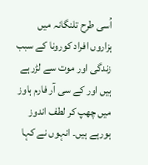اُسی طرح تلنگانہ میں ہزاروں افراد کورونا کے سبب زندگی اور موت سے لڑرہے ہیں اور کے سی آر فارم ہاوز میں چھپ کر لطف اندوز ہورہے ہیں۔ انہوں نے کہا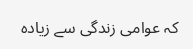کہ عوامی زندگی سے زیادہ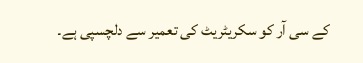کے سی آر کو سکریٹریٹ کی تعمیر سے دلچسپی ہے۔